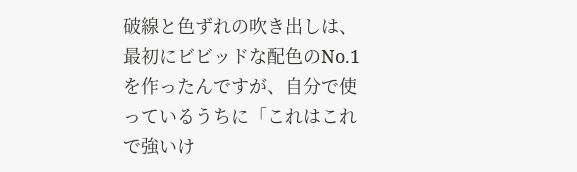破線と色ずれの吹き出しは、最初にビビッドな配色のNo.1を作ったんですが、自分で使っているうちに「これはこれで強いけ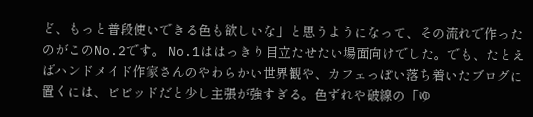ど、もっと普段使いできる色も欲しいな」と思うようになって、その流れで作ったのがこのNo.2です。 No.1ははっきり目立たせたい場面向けでした。でも、たとえばハンドメイド作家さんのやわらかい世界観や、カフェっぽい落ち着いたブログに置くには、ビビッドだと少し主張が強すぎる。色ずれや破線の「ゆ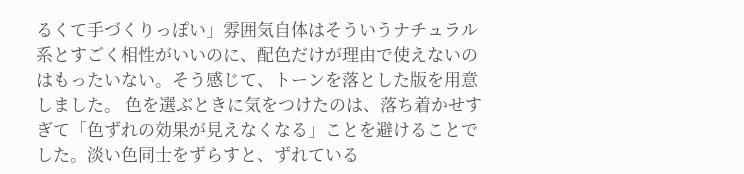るくて手づくりっぽい」雰囲気自体はそういうナチュラル系とすごく相性がいいのに、配色だけが理由で使えないのはもったいない。そう感じて、トーンを落とした版を用意しました。 色を選ぶときに気をつけたのは、落ち着かせすぎて「色ずれの効果が見えなくなる」ことを避けることでした。淡い色同士をずらすと、ずれている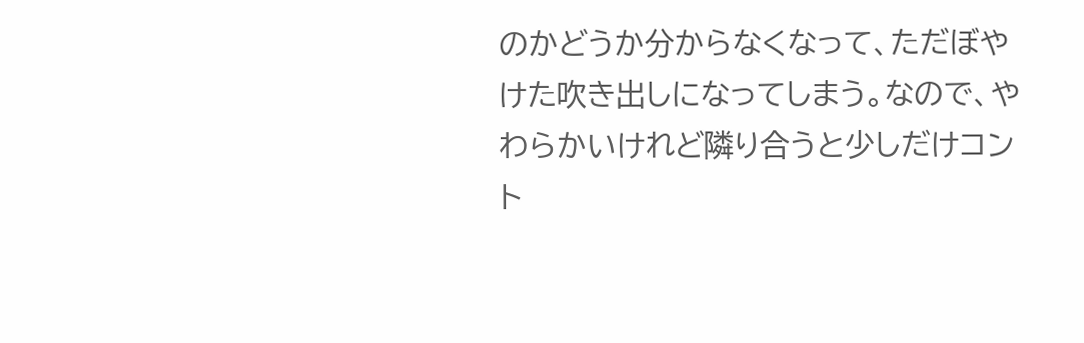のかどうか分からなくなって、ただぼやけた吹き出しになってしまう。なので、やわらかいけれど隣り合うと少しだけコント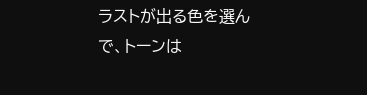ラストが出る色を選んで、トーンは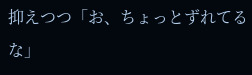抑えつつ「お、ちょっとずれてるな」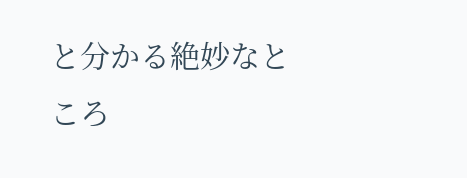と分かる絶妙なところ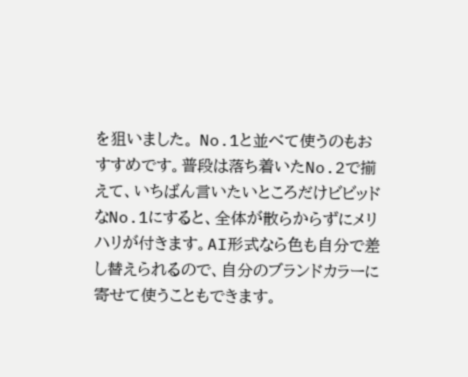を狙いました。 No.1と並べて使うのもおすすめです。普段は落ち着いたNo.2で揃えて、いちばん言いたいところだけビビッドなNo.1にすると、全体が散らからずにメリハリが付きます。AI形式なら色も自分で差し替えられるので、自分のブランドカラーに寄せて使うこともできます。